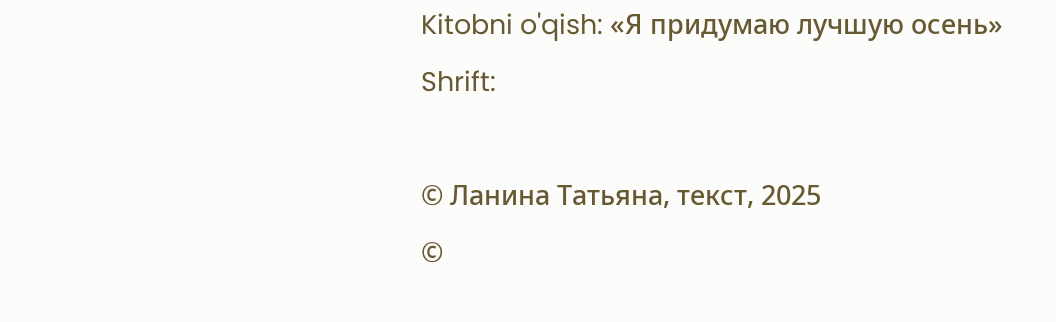Kitobni o'qish: «Я придумаю лучшую осень»
Shrift:

© Ланина Татьяна, текст, 2025
©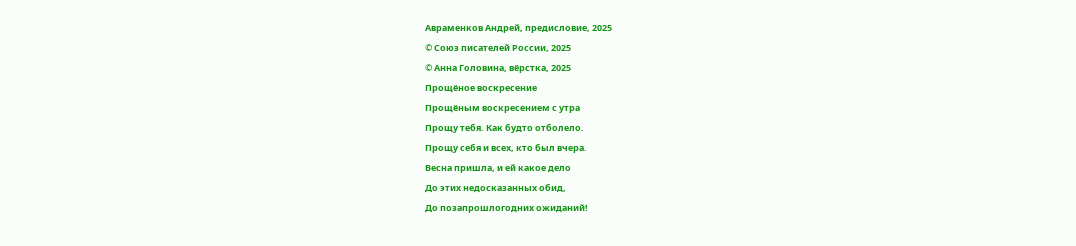Авраменков Андрей, предисловие, 2025
© Союз писателей России, 2025
© Анна Головина, вёрстка, 2025
Прощёное воскресение
Прощёным воскресением с утра
Прощу тебя. Как будто отболело.
Прощу себя и всех, кто был вчера.
Весна пришла, и ей какое дело
До этих недосказанных обид,
До позапрошлогодних ожиданий!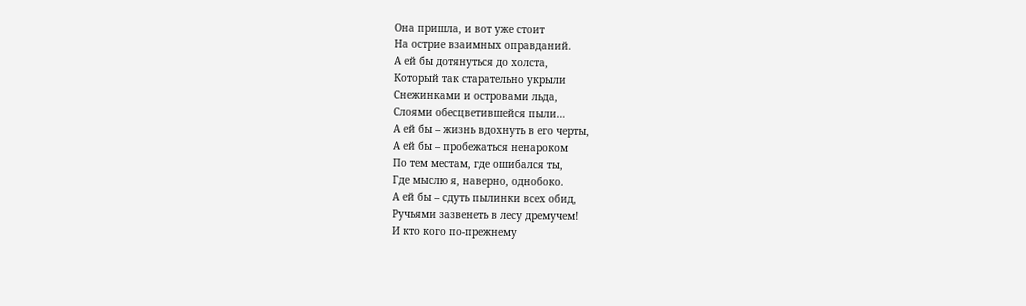Она пришла, и вот уже стоит
На острие взаимных оправданий.
А ей бы дотянуться до холста,
Который так старательно укрыли
Снежинками и островами льда,
Слоями обесцветившейся пыли…
А ей бы – жизнь вдохнуть в его черты,
А ей бы – пробежаться ненароком
По тем местам, где ошибался ты,
Где мыслю я, наверно, однобоко.
А ей бы – сдуть пылинки всех обид,
Ручьями зазвенеть в лесу дремучем!
И кто кого по-прежнему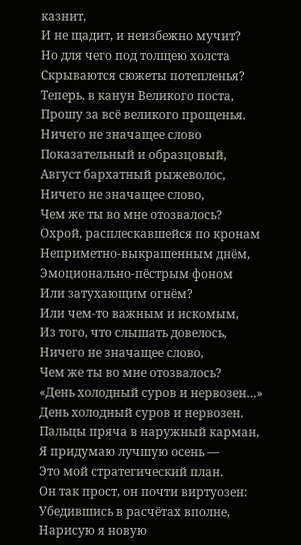казнит,
И не щадит, и неизбежно мучит?
Но для чего под толщею холста
Скрываются сюжеты потепленья?
Теперь, в канун Великого поста,
Прошу за всё великого прощенья.
Ничего не значащее слово
Показательный и образцовый,
Август бархатный рыжеволос,
Ничего не значащее слово,
Чем же ты во мне отозвалось?
Охрой, расплескавшейся по кронам
Неприметно-выкрашенным днём,
Эмоционально-пёстрым фоном
Или затухающим огнём?
Или чем-то важным и искомым,
Из того, что слышать довелось,
Ничего не значащее слово,
Чем же ты во мне отозвалось?
«День холодный суров и нервозен…»
День холодный суров и нервозен.
Пальцы пряча в наружный карман,
Я придумаю лучшую осень —
Это мой стратегический план.
Он так прост, он почти виртуозен:
Убедившись в расчётах вполне,
Нарисую я новую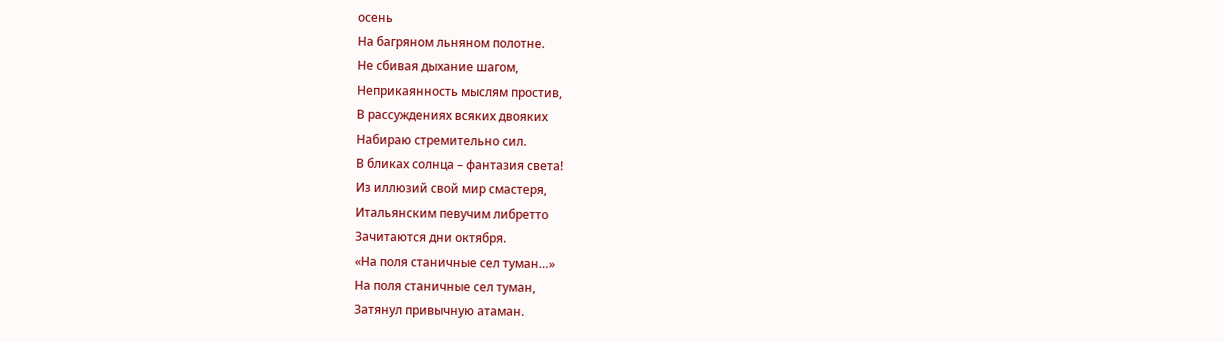осень
На багряном льняном полотне.
Не сбивая дыхание шагом,
Неприкаянность мыслям простив,
В рассуждениях всяких двояких
Набираю стремительно сил.
В бликах солнца – фантазия света!
Из иллюзий свой мир смастеря,
Итальянским певучим либретто
Зачитаются дни октября.
«На поля станичные сел туман…»
На поля станичные сел туман,
Затянул привычную атаман.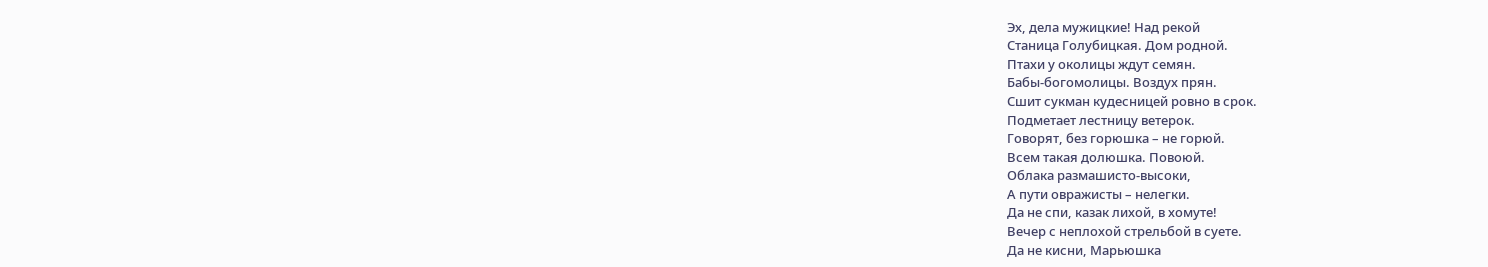Эх, дела мужицкие! Над рекой
Станица Голубицкая. Дом родной.
Птахи у околицы ждут семян.
Бабы-богомолицы. Воздух прян.
Сшит сукман кудесницей ровно в срок.
Подметает лестницу ветерок.
Говорят, без горюшка – не горюй.
Всем такая долюшка. Повоюй.
Облака размашисто-высоки,
А пути овражисты – нелегки.
Да не спи, казак лихой, в хомуте!
Вечер с неплохой стрельбой в суете.
Да не кисни, Марьюшка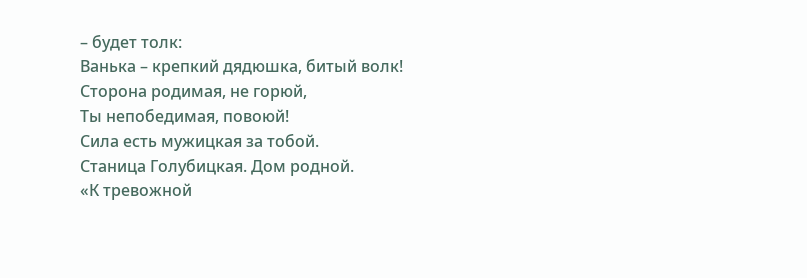– будет толк:
Ванька – крепкий дядюшка, битый волк!
Сторона родимая, не горюй,
Ты непобедимая, повоюй!
Сила есть мужицкая за тобой.
Станица Голубицкая. Дом родной.
«К тревожной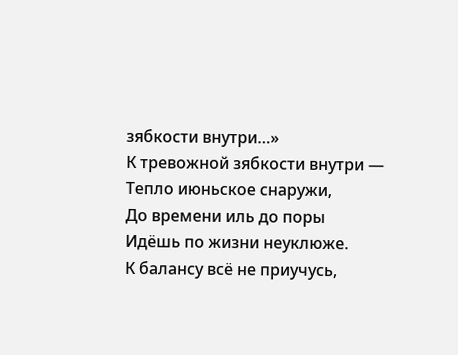зябкости внутри…»
К тревожной зябкости внутри —
Тепло июньское снаружи,
До времени иль до поры
Идёшь по жизни неуклюже.
К балансу всё не приучусь,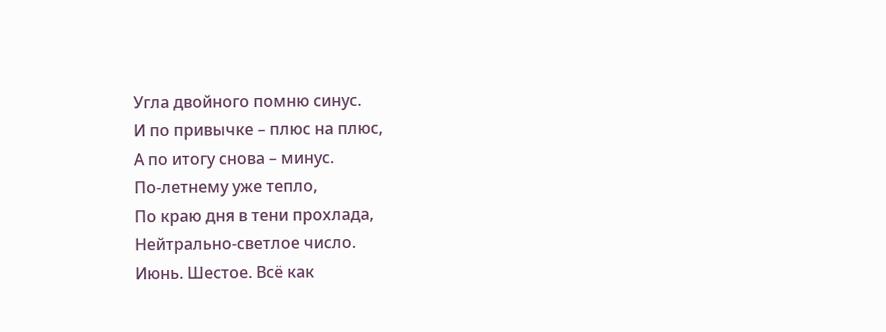Угла двойного помню синус.
И по привычке – плюс на плюс,
А по итогу снова – минус.
По-летнему уже тепло,
По краю дня в тени прохлада,
Нейтрально-светлое число.
Июнь. Шестое. Всё как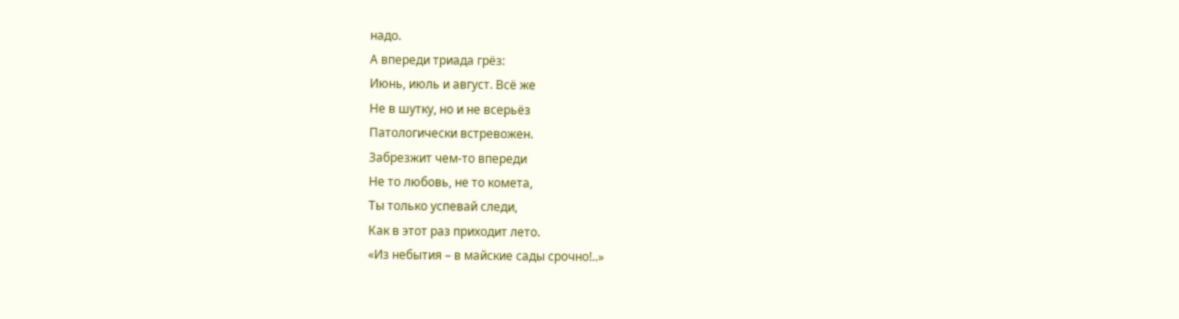надо.
А впереди триада грёз:
Июнь, июль и август. Всё же
Не в шутку, но и не всерьёз
Патологически встревожен.
Забрезжит чем-то впереди
Не то любовь, не то комета,
Ты только успевай следи,
Как в этот раз приходит лето.
«Из небытия – в майские сады срочно!..»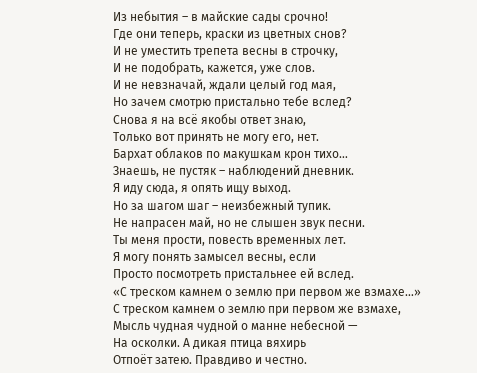Из небытия – в майские сады срочно!
Где они теперь, краски из цветных снов?
И не уместить трепета весны в строчку,
И не подобрать, кажется, уже слов.
И не невзначай, ждали целый год мая,
Но зачем смотрю пристально тебе вслед?
Снова я на всё якобы ответ знаю,
Только вот принять не могу его, нет.
Бархат облаков по макушкам крон тихо…
Знаешь, не пустяк – наблюдений дневник.
Я иду сюда, я опять ищу выход.
Но за шагом шаг – неизбежный тупик.
Не напрасен май, но не слышен звук песни.
Ты меня прости, повесть временных лет.
Я могу понять замысел весны, если
Просто посмотреть пристальнее ей вслед.
«С треском камнем о землю при первом же взмахе…»
С треском камнем о землю при первом же взмахе,
Мысль чудная чудной о манне небесной —
На осколки. А дикая птица вяхирь
Отпоёт затею. Правдиво и честно.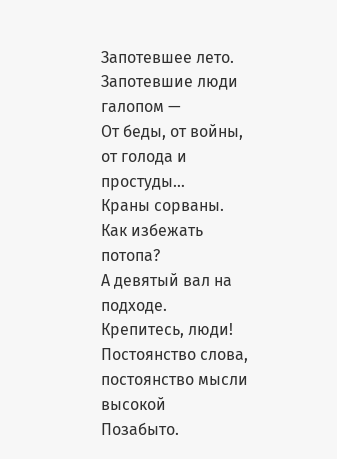Запотевшее лето. Запотевшие люди галопом —
От беды, от войны, от голода и простуды…
Краны сорваны. Как избежать потопа?
А девятый вал на подходе. Крепитесь, люди!
Постоянство слова, постоянство мысли высокой
Позабыто.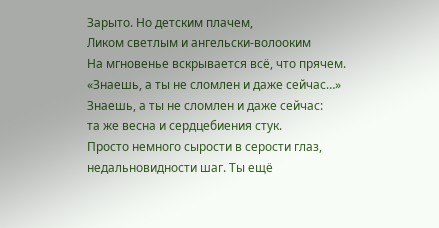Зарыто. Но детским плачем,
Ликом светлым и ангельски-волооким
На мгновенье вскрывается всё, что прячем.
«Знаешь, а ты не сломлен и даже сейчас…»
Знаешь, а ты не сломлен и даже сейчас:
та же весна и сердцебиения стук.
Просто немного сырости в серости глаз,
недальновидности шаг. Ты ещё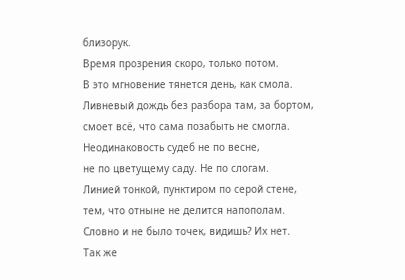близорук.
Время прозрения скоро, только потом.
В это мгновение тянется день, как смола.
Ливневый дождь без разбора там, за бортом,
смоет всё, что сама позабыть не смогла.
Неодинаковость судеб не по весне,
не по цветущему саду. Не по слогам.
Линией тонкой, пунктиром по серой стене,
тем, что отныне не делится напополам.
Словно и не было точек, видишь? Их нет.
Так же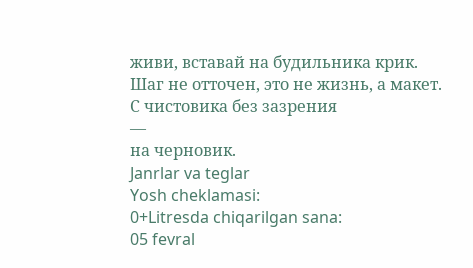живи, вставай на будильника крик.
Шаг не отточен, это не жизнь, а макет.
С чистовика без зазрения
—
на черновик.
Janrlar va teglar
Yosh cheklamasi:
0+Litresda chiqarilgan sana:
05 fevral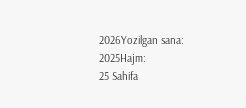2026Yozilgan sana:
2025Hajm:
25 Sahifa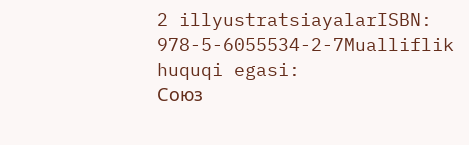2 illyustratsiayalarISBN:
978-5-6055534-2-7Mualliflik huquqi egasi:
Союз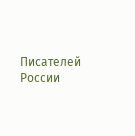Писателей России